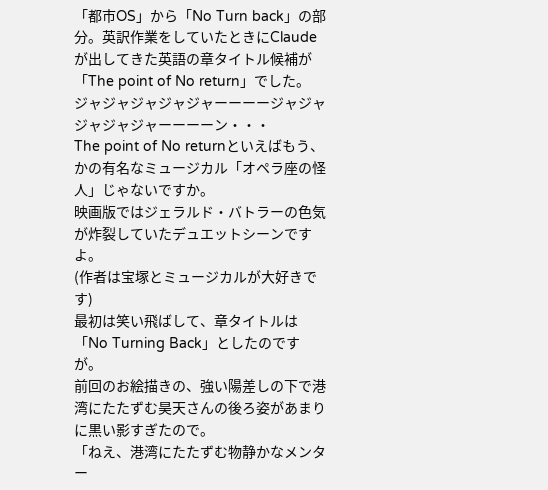「都市OS」から「No Turn back」の部分。英訳作業をしていたときにClaudeが出してきた英語の章タイトル候補が「The point of No return」でした。
ジャジャジャジャジャーーーージャジャジャジャジャーーーーン・・・
The point of No returnといえばもう、かの有名なミュージカル「オペラ座の怪人」じゃないですか。
映画版ではジェラルド・バトラーの色気が炸裂していたデュエットシーンですよ。
(作者は宝塚とミュージカルが大好きです)
最初は笑い飛ばして、章タイトルは「No Turning Back」としたのですが。
前回のお絵描きの、強い陽差しの下で港湾にたたずむ昊天さんの後ろ姿があまりに黒い影すぎたので。
「ねえ、港湾にたたずむ物静かなメンター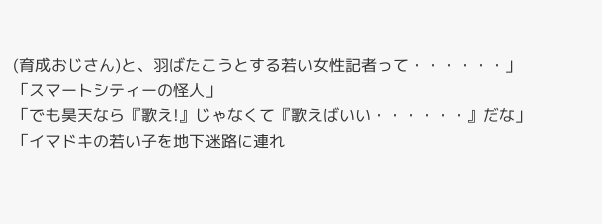(育成おじさん)と、羽ばたこうとする若い女性記者って・・・・・・」
「スマートシティーの怪人」
「でも昊天なら『歌え!』じゃなくて『歌えばいい・・・・・・』だな」
「イマドキの若い子を地下迷路に連れ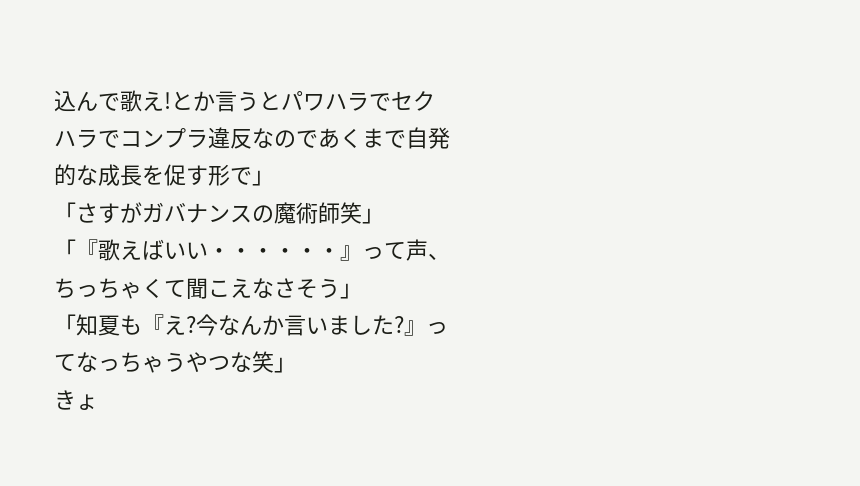込んで歌え!とか言うとパワハラでセクハラでコンプラ違反なのであくまで自発的な成長を促す形で」
「さすがガバナンスの魔術師笑」
「『歌えばいい・・・・・・』って声、ちっちゃくて聞こえなさそう」
「知夏も『え?今なんか言いました?』ってなっちゃうやつな笑」
きょ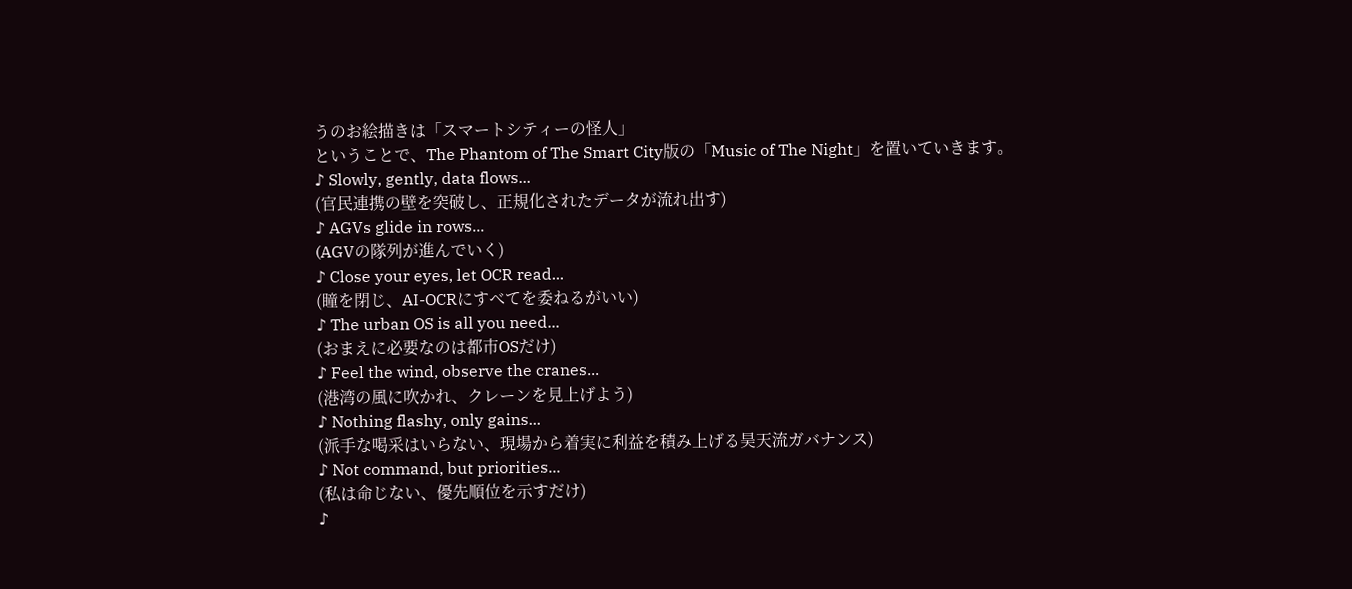うのお絵描きは「スマートシティーの怪人」
ということで、The Phantom of The Smart City版の「Music of The Night」を置いていきます。
♪ Slowly, gently, data flows...
(官民連携の壁を突破し、正規化されたデータが流れ出す)
♪ AGVs glide in rows...
(AGVの隊列が進んでいく)
♪ Close your eyes, let OCR read...
(瞳を閉じ、AI-OCRにすべてを委ねるがいい)
♪ The urban OS is all you need...
(おまえに必要なのは都市OSだけ)
♪ Feel the wind, observe the cranes...
(港湾の風に吹かれ、クレーンを見上げよう)
♪ Nothing flashy, only gains...
(派手な喝采はいらない、現場から着実に利益を積み上げる昊天流ガバナンス)
♪ Not command, but priorities...
(私は命じない、優先順位を示すだけ)
♪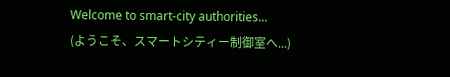Welcome to smart-city authorities...
(ようこそ、スマートシティー制御室へ...)